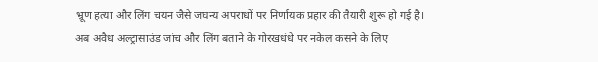भ्रूण हत्या और लिंग चयन जैसे जघन्य अपराधों पर निर्णायक प्रहार की तैयारी शुरू हो गई है।
अब अवैध अल्ट्रासाउंड जांच और लिंग बताने के गोरखधंधे पर नकेल कसने के लिए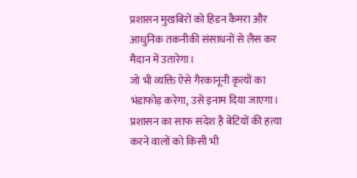प्रशासन मुखबिरों को हिडन कैमरा और आधुनिक तकनीकी संसाधनों से लैस कर मैदान में उतारेगा।
जो भी व्यक्ति ऐसे गैरकानूनी कृत्यों का भंडाफोड़ करेगा, उसे इनाम दिया जाएगा। प्रशासन का साफ संदेश है बेटियों की हत्या करने वालों को किसी भी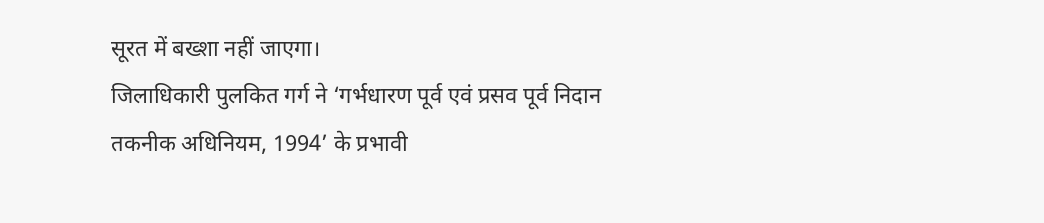सूरत में बख्शा नहीं जाएगा।
जिलाधिकारी पुलकित गर्ग ने ‘गर्भधारण पूर्व एवं प्रसव पूर्व निदान तकनीक अधिनियम, 1994’ के प्रभावी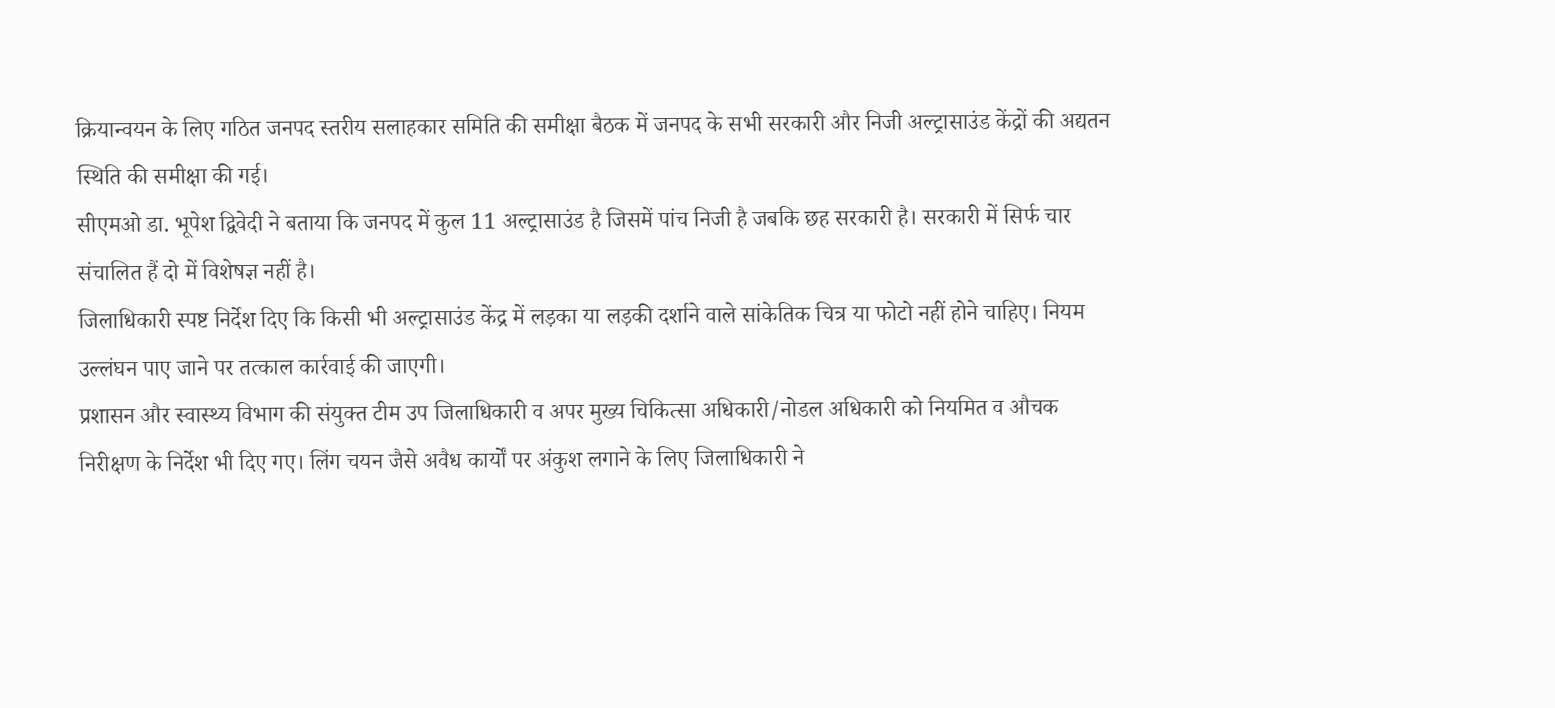क्रियान्वयन के लिए गठित जनपद स्तरीय सलाहकार समिति की समीक्षा बैठक में जनपद के सभी सरकारी और निजी अल्ट्रासाउंड केंद्रों की अद्यतन स्थिति की समीक्षा की गई।
सीएमओ डा. भूपेश द्विवेदी ने बताया कि जनपद में कुल 11 अल्ट्रासाउंड है जिसमें पांच निजी है जबकि छह सरकारी है। सरकारी में सिर्फ चार संचालित हैं दो में विशेषज्ञ नहीं है।
जिलाधिकारी स्पष्ट निर्देश दिए कि किसी भी अल्ट्रासाउंड केंद्र में लड़का या लड़की दर्शाने वाले सांकेतिक चित्र या फोटो नहीं होने चाहिए। नियम उल्लंघन पाए जाने पर तत्काल कार्रवाई की जाएगी।
प्रशासन और स्वास्थ्य विभाग की संयुक्त टीम उप जिलाधिकारी व अपर मुख्य चिकित्सा अधिकारी/नोडल अधिकारी को नियमित व औचक निरीक्षण के निर्देश भी दिए गए। लिंग चयन जैसे अवैध कार्यों पर अंकुश लगाने के लिए जिलाधिकारी ने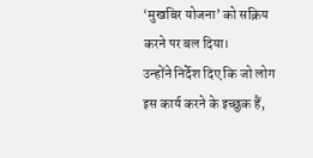‘मुखबिर योजना’ को सक्रिय करने पर बल दिया।
उन्होंने निर्देश दिए कि जो लोग इस कार्य करने के इच्छुक हैं,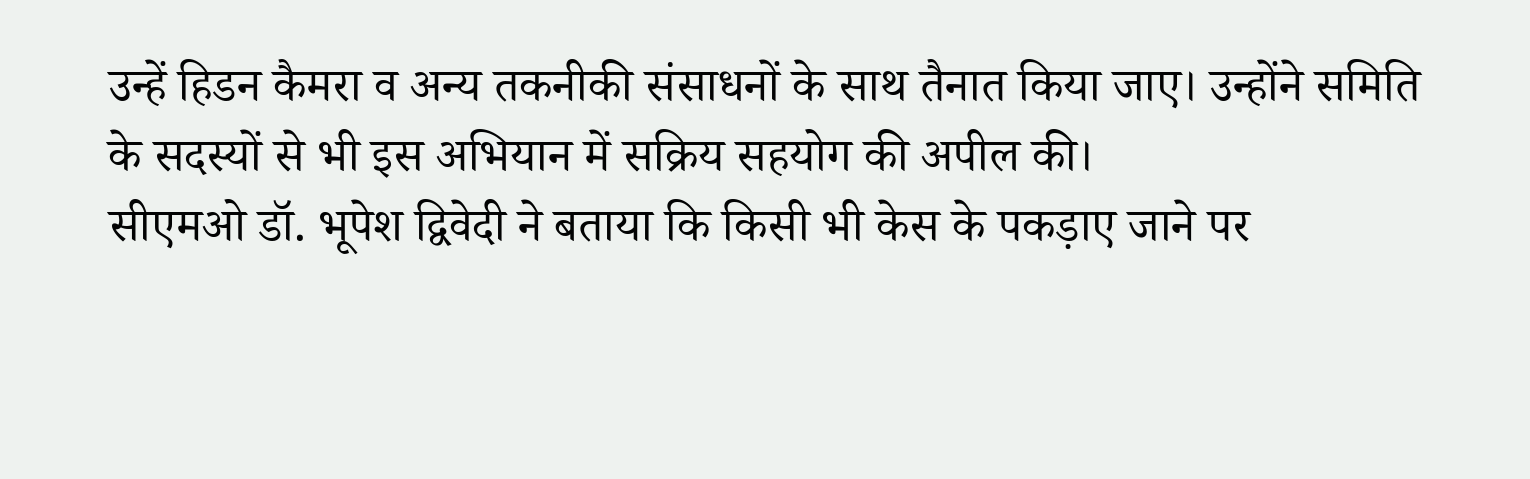उन्हें हिडन कैमरा व अन्य तकनीकी संसाधनों के साथ तैनात किया जाए। उन्होंने समिति के सदस्यों से भी इस अभियान में सक्रिय सहयोग की अपील की।
सीएमओ डॉ. भूपेश द्विवेदी ने बताया कि किसी भी केस के पकड़ाए जाने पर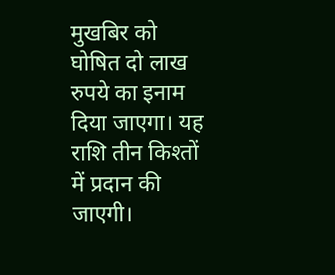मुखबिर को घोषित दो लाख रुपये का इनाम दिया जाएगा। यह राशि तीन किश्तों में प्रदान की जाएगी।